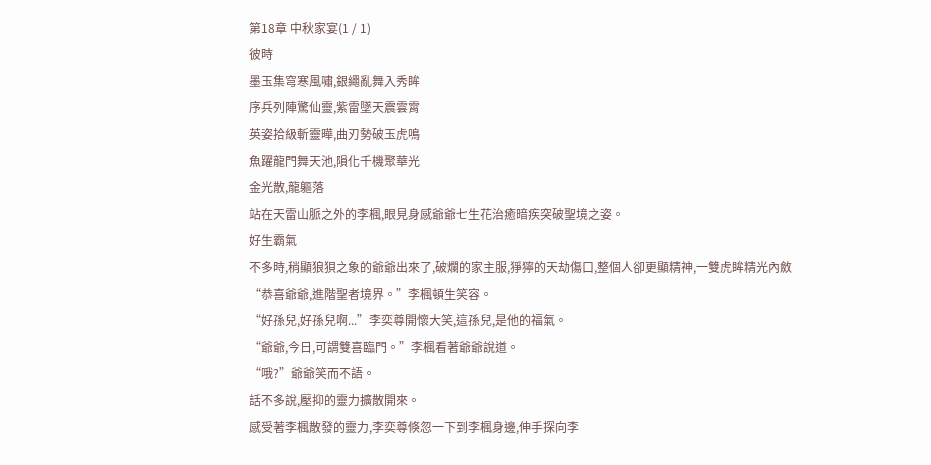第18章 中秋家宴(1 / 1)
彼時
墨玉集穹寒風嘯,銀繩亂舞入秀眸
序兵列陣驚仙靈,紫雷墜天震雲霄
英姿拾級斬靈曄,曲刃勢破玉虎鳴
魚躍龍門舞天池,隕化千機聚華光
金光散,龍軀落
站在天雷山脈之外的李楓,眼見身感爺爺七生花治癒暗疾突破聖境之姿。
好生霸氣
不多時,稍顯狼狽之象的爺爺出來了,破爛的家主服,猙獰的天劫傷口,整個人卻更顯精神,一雙虎眸精光內斂
“恭喜爺爺,進階聖者境界。”李楓頓生笑容。
“好孫兒,好孫兒啊...”李奕尊開懷大笑,這孫兒,是他的福氣。
“爺爺,今日,可謂雙喜臨門。”李楓看著爺爺說道。
“哦?”爺爺笑而不語。
話不多說,壓抑的靈力擴散開來。
感受著李楓散發的靈力,李奕尊倏忽一下到李楓身邊,伸手探向李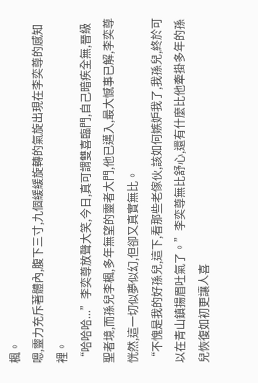楓。
嗯,靈力充斥著體內,腹下三寸,九個緩緩旋轉的氣旋出現在李奕尊的感知裡。
“哈哈哈...”李奕尊放聲大笑,今日,真可謂雙喜臨門,自己暗疾全無,晉級聖者境,而孫兒李楓,多年無望的靈者大門,他已邁入,最大憾事已解,李奕尊恍然,這一切似夢似幻,但卻又真實無比。
“不愧是我的好孫兒,這下,看那些老傢伙,該如何嫉妒我了,我孫兒,終於可以在青山鎮揚眉吐氣了。”李奕尊無比舒心,還有什麼比他牽掛多年的孫兒恢復如初更讓人喜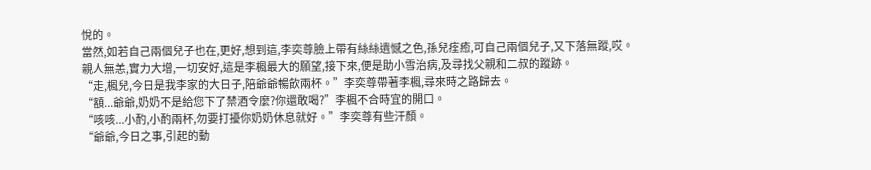悅的。
當然,如若自己兩個兒子也在,更好,想到這,李奕尊臉上帶有絲絲遺憾之色,孫兒痊癒,可自己兩個兒子,又下落無蹤,哎。
親人無恙,實力大增,一切安好,這是李楓最大的願望,接下來,便是助小雪治病,及尋找父親和二叔的蹤跡。
“走,楓兒,今日是我李家的大日子,陪爺爺暢飲兩杯。”李奕尊帶著李楓,尋來時之路歸去。
“額...爺爺,奶奶不是給您下了禁酒令麼?你還敢喝?”李楓不合時宜的開口。
“咳咳...小酌,小酌兩杯,勿要打擾你奶奶休息就好。”李奕尊有些汗顏。
“爺爺,今日之事,引起的動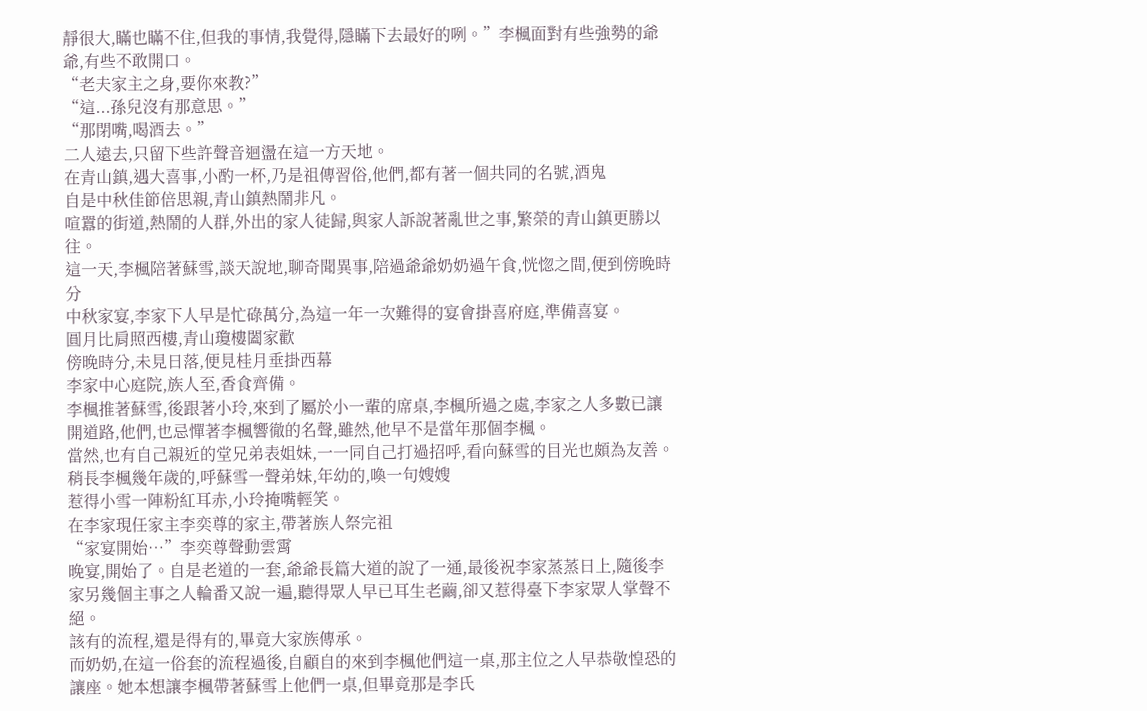靜很大,瞞也瞞不住,但我的事情,我覺得,隱瞞下去最好的咧。”李楓面對有些強勢的爺爺,有些不敢開口。
“老夫家主之身,要你來教?”
“這...孫兒沒有那意思。”
“那閉嘴,喝酒去。”
二人遠去,只留下些許聲音迴盪在這一方天地。
在青山鎮,遇大喜事,小酌一杯,乃是祖傳習俗,他們,都有著一個共同的名號,酒鬼
自是中秋佳節倍思親,青山鎮熱鬧非凡。
喧囂的街道,熱鬧的人群,外出的家人徒歸,與家人訴說著亂世之事,繁榮的青山鎮更勝以往。
這一天,李楓陪著蘇雪,談天說地,聊奇聞異事,陪過爺爺奶奶過午食,恍惚之間,便到傍晚時分
中秋家宴,李家下人早是忙碌萬分,為這一年一次難得的宴會掛喜府庭,準備喜宴。
圓月比肩照西樓,青山瓊樓闔家歡
傍晚時分,未見日落,便見桂月垂掛西幕
李家中心庭院,族人至,香食齊備。
李楓推著蘇雪,後跟著小玲,來到了屬於小一輩的席桌,李楓所過之處,李家之人多數已讓開道路,他們,也忌憚著李楓響徹的名聲,雖然,他早不是當年那個李楓。
當然,也有自己親近的堂兄弟表姐妹,一一同自己打過招呼,看向蘇雪的目光也頗為友善。
稍長李楓幾年歲的,呼蘇雪一聲弟妹,年幼的,喚一句嫂嫂
惹得小雪一陣粉紅耳赤,小玲掩嘴輕笑。
在李家現任家主李奕尊的家主,帶著族人祭完祖
“家宴開始…”李奕尊聲動雲霄
晚宴,開始了。自是老道的一套,爺爺長篇大道的說了一通,最後祝李家蒸蒸日上,隨後李家另幾個主事之人輪番又說一遍,聽得眾人早已耳生老繭,卻又惹得臺下李家眾人掌聲不絕。
該有的流程,還是得有的,畢竟大家族傳承。
而奶奶,在這一俗套的流程過後,自顧自的來到李楓他們這一桌,那主位之人早恭敬惶恐的讓座。她本想讓李楓帶著蘇雪上他們一桌,但畢竟那是李氏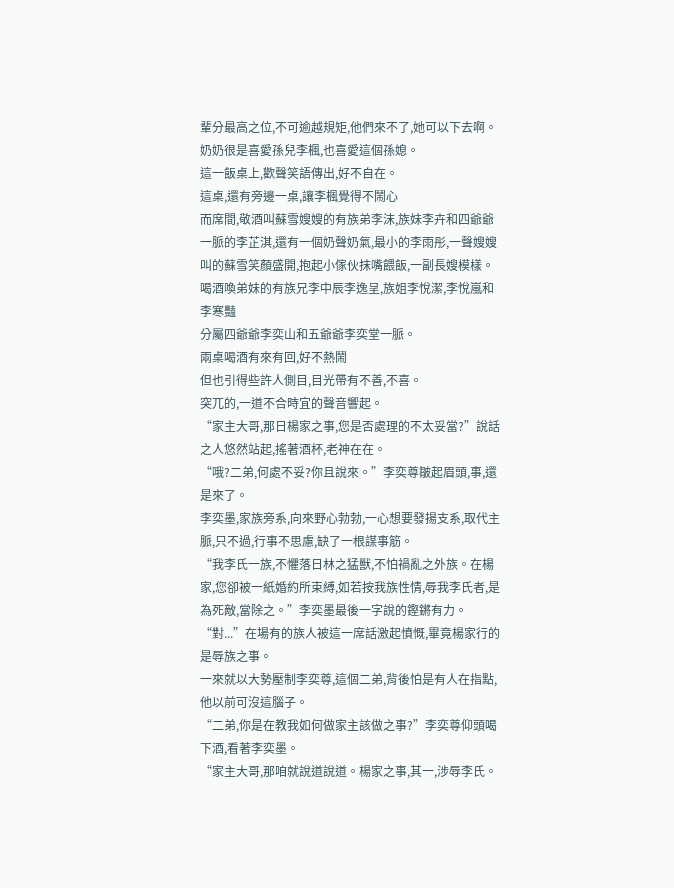輩分最高之位,不可逾越規矩,他們來不了,她可以下去啊。
奶奶很是喜愛孫兒李楓,也喜愛這個孫媳。
這一飯桌上,歡聲笑語傳出,好不自在。
這桌,還有旁邊一桌,讓李楓覺得不鬧心
而席間,敬酒叫蘇雪嫂嫂的有族弟李沫,族妹李卉和四爺爺一脈的李芷淇,還有一個奶聲奶氣,最小的李雨彤,一聲嫂嫂叫的蘇雪笑顏盛開,抱起小傢伙抹嘴餵飯,一副長嫂模樣。
喝酒喚弟妹的有族兄李中辰李逸呈,族姐李悅潔,李悅嵐和李寒豔
分屬四爺爺李奕山和五爺爺李奕堂一脈。
兩桌喝酒有來有回,好不熱鬧
但也引得些許人側目,目光帶有不善,不喜。
突兀的,一道不合時宜的聲音響起。
“家主大哥,那日楊家之事,您是否處理的不太妥當?”說話之人悠然站起,搖著酒杯,老神在在。
“哦?二弟,何處不妥?你且說來。”李奕尊皺起眉頭,事,還是來了。
李奕墨,家族旁系,向來野心勃勃,一心想要發揚支系,取代主脈,只不過,行事不思慮,缺了一根謀事筋。
“我李氏一族,不懼落日林之猛獸,不怕禍亂之外族。在楊家,您卻被一紙婚約所束縛,如若按我族性情,辱我李氏者,是為死敵,當除之。”李奕墨最後一字說的鏗鏘有力。
“對...”在場有的族人被這一席話激起憤慨,畢竟楊家行的是辱族之事。
一來就以大勢壓制李奕尊,這個二弟,背後怕是有人在指點,他以前可沒這腦子。
“二弟,你是在教我如何做家主該做之事?”李奕尊仰頭喝下酒,看著李奕墨。
“家主大哥,那咱就說道說道。楊家之事,其一,涉辱李氏。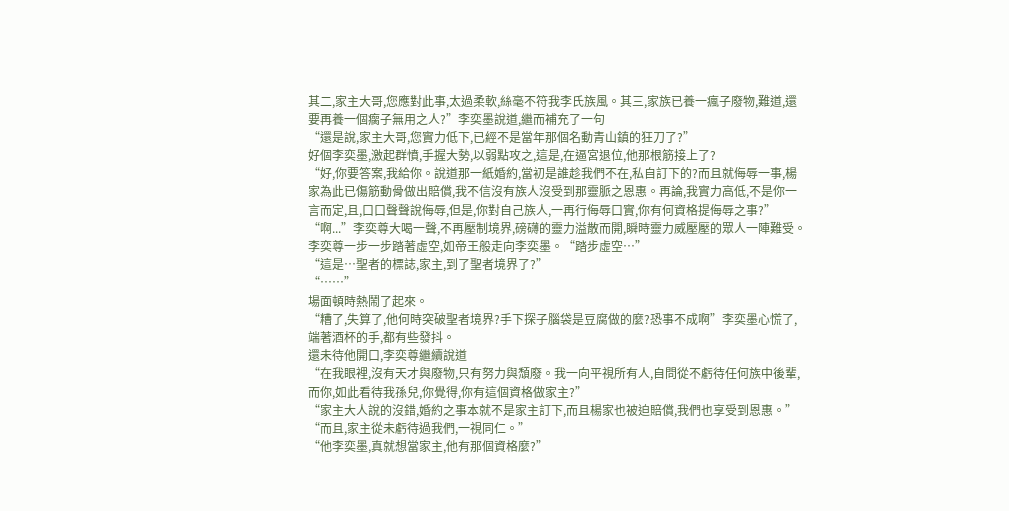其二,家主大哥,您應對此事,太過柔軟,絲毫不符我李氏族風。其三,家族已養一瘋子廢物,難道,還要再養一個瘸子無用之人?”李奕墨說道,繼而補充了一句
“還是說,家主大哥,您實力低下,已經不是當年那個名動青山鎮的狂刀了?”
好個李奕墨,激起群憤,手握大勢,以弱點攻之,這是,在逼宮退位,他那根筋接上了?
“好,你要答案,我給你。說道那一紙婚約,當初是誰趁我們不在,私自訂下的?而且就侮辱一事,楊家為此已傷筋動骨做出賠償,我不信沒有族人沒受到那靈脈之恩惠。再論,我實力高低,不是你一言而定,且,口口聲聲說侮辱,但是,你對自己族人,一再行侮辱口實,你有何資格提侮辱之事?”
“啊...”李奕尊大喝一聲,不再壓制境界,磅礴的靈力溢散而開,瞬時靈力威壓壓的眾人一陣難受。
李奕尊一步一步踏著虛空,如帝王般走向李奕墨。“踏步虛空…”
“這是…聖者的標誌,家主,到了聖者境界了?”
“……”
場面頓時熱鬧了起來。
“糟了,失算了,他何時突破聖者境界?手下探子腦袋是豆腐做的麼?恐事不成啊”李奕墨心慌了,端著酒杯的手,都有些發抖。
還未待他開口,李奕尊繼續說道
“在我眼裡,沒有天才與廢物,只有努力與頹廢。我一向平視所有人,自問從不虧待任何族中後輩,而你,如此看待我孫兒,你覺得,你有這個資格做家主?”
“家主大人說的沒錯,婚約之事本就不是家主訂下,而且楊家也被迫賠償,我們也享受到恩惠。”
“而且,家主從未虧待過我們,一視同仁。”
“他李奕墨,真就想當家主,他有那個資格麼?”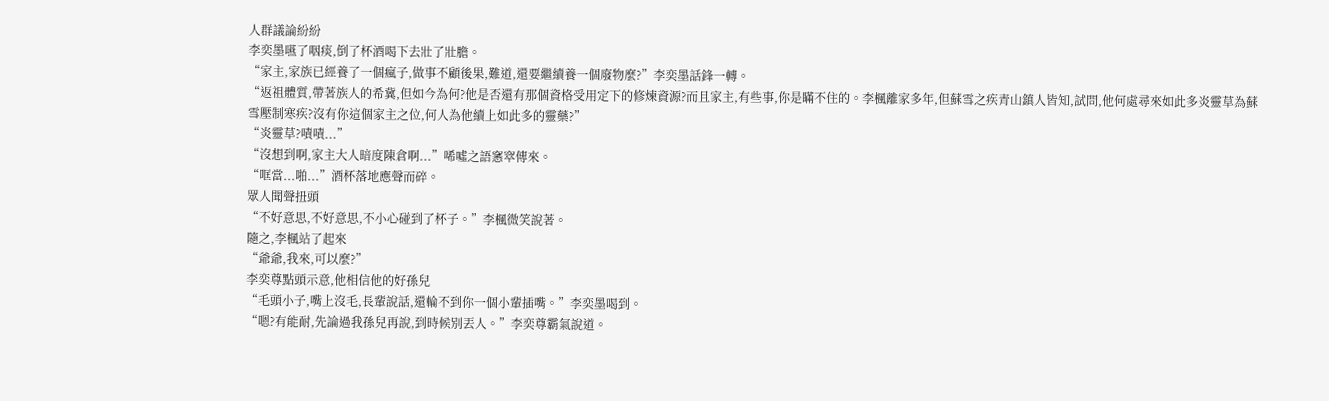人群議論紛紛
李奕墨嚥了咽痰,倒了杯酒喝下去壯了壯膽。
“家主,家族已經養了一個瘋子,做事不顧後果,難道,還要繼續養一個廢物麼?”李奕墨話鋒一轉。
“返祖體質,帶著族人的希冀,但如今為何?他是否還有那個資格受用定下的修煉資源?而且家主,有些事,你是瞞不住的。李楓離家多年,但蘇雪之疾青山鎮人皆知,試問,他何處尋來如此多炎靈草為蘇雪壓制寒疾?沒有你這個家主之位,何人為他續上如此多的靈藥?”
“炎靈草?嘖嘖...”
“沒想到啊,家主大人暗度陳倉啊...”唏噓之語窸窣傳來。
“哐當...啪...”酒杯落地應聲而碎。
眾人聞聲扭頭
“不好意思,不好意思,不小心碰到了杯子。”李楓微笑說著。
隨之,李楓站了起來
“爺爺,我來,可以麼?”
李奕尊點頭示意,他相信他的好孫兒
“毛頭小子,嘴上沒毛,長輩說話,還輪不到你一個小輩插嘴。”李奕墨喝到。
“嗯?有能耐,先論過我孫兒再說,到時候別丟人。”李奕尊霸氣說道。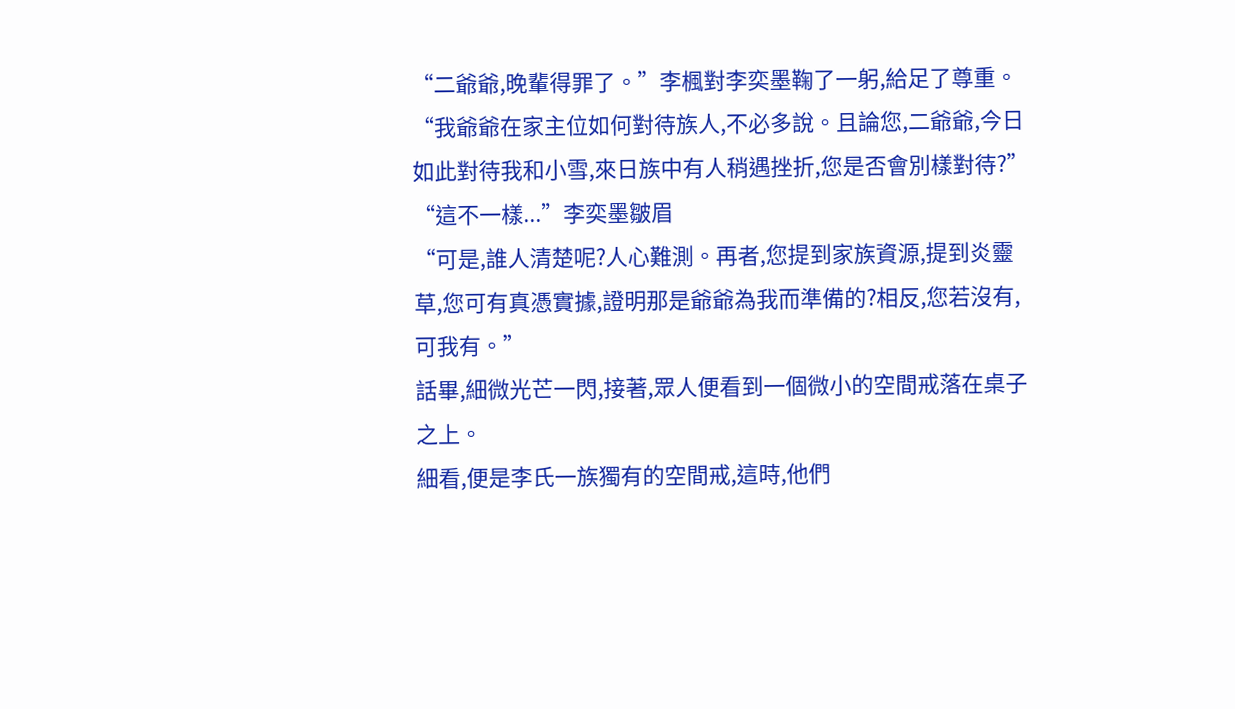“二爺爺,晚輩得罪了。”李楓對李奕墨鞠了一躬,給足了尊重。
“我爺爺在家主位如何對待族人,不必多說。且論您,二爺爺,今日如此對待我和小雪,來日族中有人稍遇挫折,您是否會別樣對待?”
“這不一樣...”李奕墨皺眉
“可是,誰人清楚呢?人心難測。再者,您提到家族資源,提到炎靈草,您可有真憑實據,證明那是爺爺為我而準備的?相反,您若沒有,可我有。”
話畢,細微光芒一閃,接著,眾人便看到一個微小的空間戒落在桌子之上。
細看,便是李氏一族獨有的空間戒,這時,他們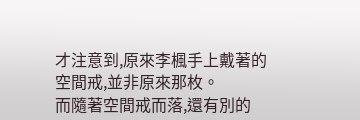才注意到,原來李楓手上戴著的空間戒,並非原來那枚。
而隨著空間戒而落,還有別的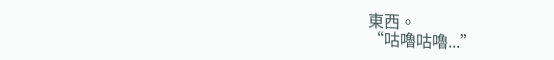東西。
“咕嚕咕嚕...”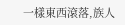一樣東西滾落,族人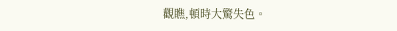觀瞧,頓時大驚失色。